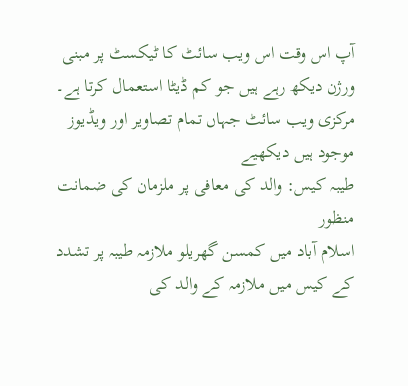آپ اس وقت اس ویب سائٹ کا ٹیکسٹ پر مبنی ورژن دیکھ رہے ہیں جو کم ڈیٹا استعمال کرتا ہے۔ مرکزی ویب سائٹ جہاں تمام تصاویر اور ویڈیوز موجود ہیں دیکھیے
طیبہ کیس: والد کی معافی پر ملزمان کی ضمانت منظور
اسلام آباد میں کمسن گھریلو ملازمہ طیبہ پر تشدد کے کیس میں ملازمہ کے والد کی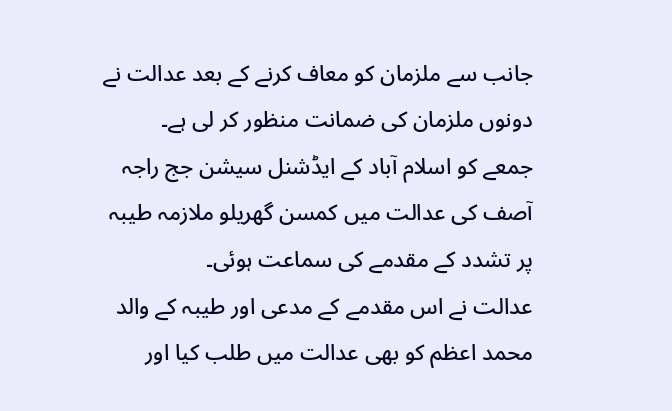جانب سے ملزمان کو معاف کرنے کے بعد عدالت نے دونوں ملزمان کی ضمانت منظور کر لی ہے۔
جمعے کو اسلام آباد کے ایڈشنل سیشن جج راجہ آصف کی عدالت میں کمسن گھریلو ملازمہ طیبہ پر تشدد کے مقدمے کی سماعت ہوئی۔
عدالت نے اس مقدمے کے مدعی اور طیبہ کے والد محمد اعظم کو بھی عدالت میں طلب کیا اور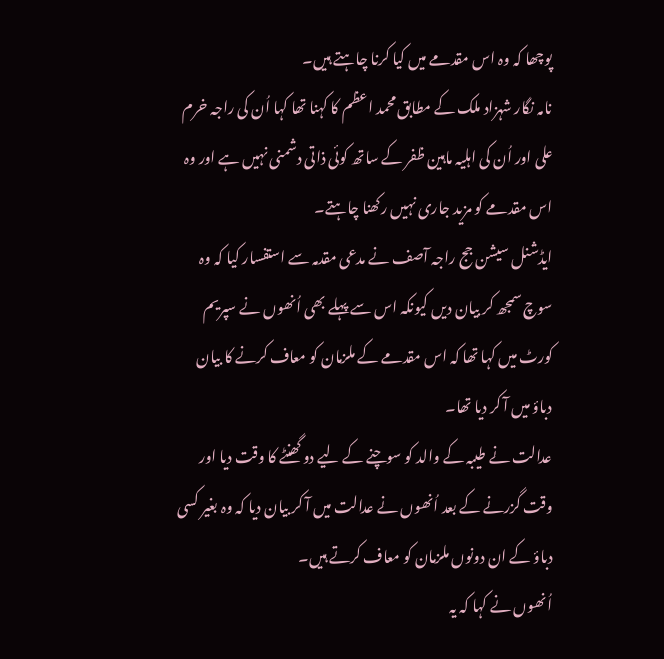پوچھا کہ وہ اس مقدمے میں کیا کرنا چاہتے ہیں۔
نامہ نگار شہزاد ملک کے مطابق محمد اعظم کا کہنا تھا کہا اُن کی راجہ خرم علی اور اُن کی اہلیہ ماہین ظفر کے ساتھ کوئی ذاتی دشمنی نہیں ہے اور وہ اس مقدمے کو مزید جاری نہیں رکھنا چاہتے۔
ایڈشنل سیشن جج راجہ آصف نے مدعی مقدمہ سے استفسار کیا کہ وہ سوچ سمجھ کر بیان دیں کیونکہ اس سے پہلے بھی اُنھوں نے سپریم کورٹ میں کہا تھا کہ اس مقدمے کے ملزمان کو معاف کرنے کا بیان دباؤ میں آ کر دیا تھا۔
عدالت نے طیبہ کے والد کو سوچنے کے لیے دو گھنٹے کا وقت دیا اور وقت گزرنے کے بعد اُنھوں نے عدالت میں آ کر بیان دیا کہ وہ بغیر کسی دباؤ کے ان دونوں ملزمان کو معاف کرتے ہیں۔
اُنھوں نے کہا کہ یہ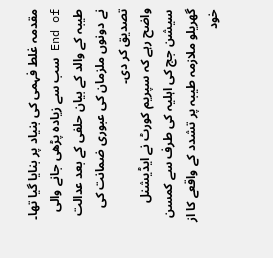مقدمہ غلط فہمی کی بنیاد پر بنایا گیا تھا۔
End of سب سے زیادہ پڑھی جانے والی
طیبہ کے والد کے بیان حلفی کے بعد عدالت نے دونوں ملزمان کی عبوری ضمانت کی تصدیق کر دی۔
واضح رہے کہ سپریم کورٹ نے ایڈیشنل سیشن جج کی اہلیہ کی طرف سے کمسن گھریلو ملازمہ طیبہ پر تشدد کے واقعے کا از خود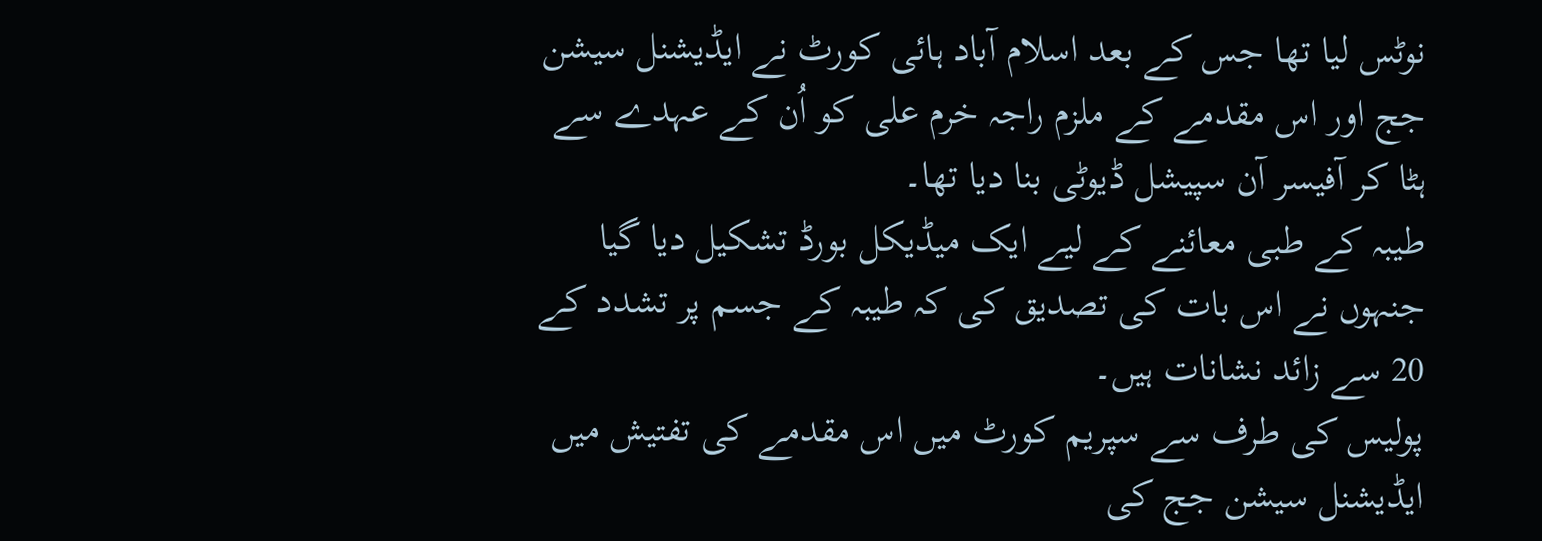نوٹس لیا تھا جس کے بعد اسلام آباد ہائی کورٹ نے ایڈیشنل سیشن جج اور اس مقدمے کے ملزم راجہ خرم علی کو اُن کے عہدے سے ہٹا کر آفیسر آن سپیشل ڈیوٹی بنا دیا تھا۔
طیبہ کے طبی معائنے کے لیے ایک میڈیکل بورڈ تشکیل دیا گیا جنہوں نے اس بات کی تصدیق کی کہ طیبہ کے جسم پر تشدد کے 20 سے زائد نشانات ہیں۔
پولیس کی طرف سے سپریم کورٹ میں اس مقدمے کی تفتیش میں ایڈیشنل سیشن جج کی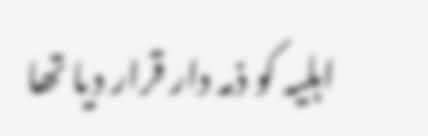اہلیہ کو ذمہ دار قرار دیا تھا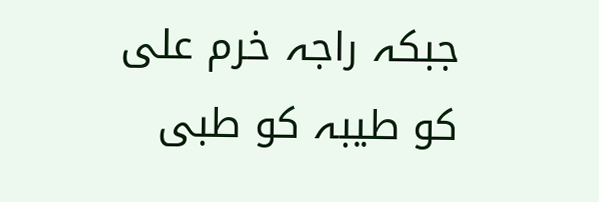جبکہ راجہ خرم علی کو طیبہ کو طبی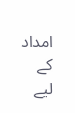امداد کے لیے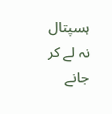ہسپتال نہ لے کر جانے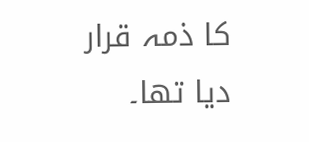کا ذمہ قرار دیا تھا۔